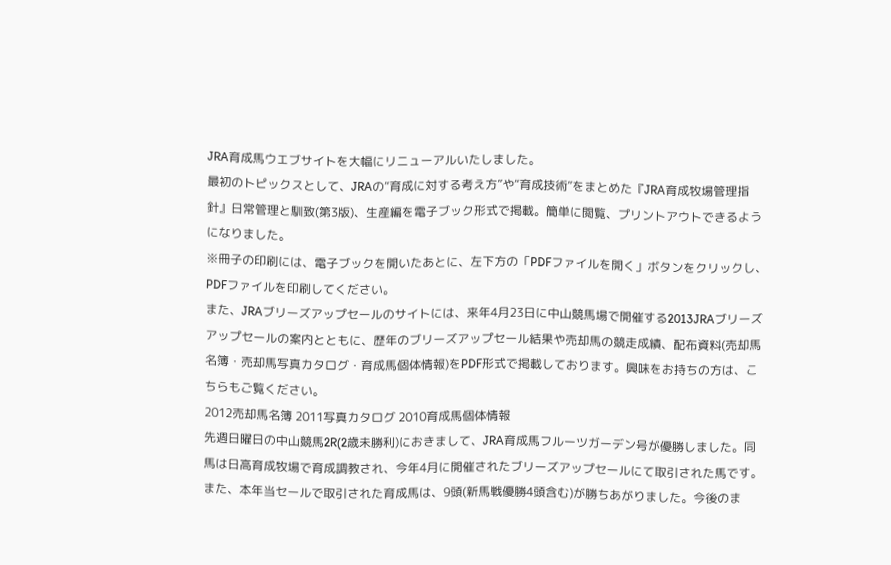JRA育成馬ウエブサイトを大幅にリニューアルいたしました。
最初のトピックスとして、JRAの“育成に対する考え方”や“育成技術”をまとめた『JRA育成牧場管理指針』日常管理と馴致(第3版)、生産編を電子ブック形式で掲載。簡単に閲覧、プリントアウトできるようになりました。
※冊子の印刷には、電子ブックを開いたあとに、左下方の「PDFファイルを開く」ボタンをクリックし、PDFファイルを印刷してください。
また、JRAブリーズアップセールのサイトには、来年4月23日に中山競馬場で開催する2013JRAブリーズアップセールの案内とともに、歴年のブリーズアップセール結果や売却馬の競走成績、配布資料(売却馬名簿・売却馬写真カタログ・育成馬個体情報)をPDF形式で掲載しております。興味をお持ちの方は、こちらもご覧ください。
2012売却馬名簿 2011写真カタログ 2010育成馬個体情報
先週日曜日の中山競馬2R(2歳未勝利)におきまして、JRA育成馬フルーツガーデン号が優勝しました。同馬は日高育成牧場で育成調教され、今年4月に開催されたブリーズアップセールにて取引された馬です。
また、本年当セールで取引された育成馬は、9頭(新馬戦優勝4頭含む)が勝ちあがりました。今後のま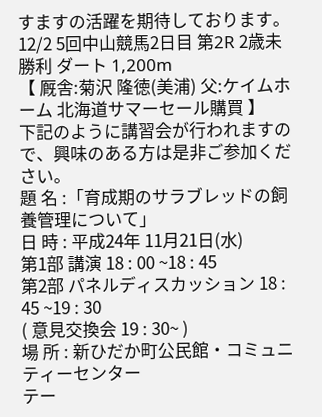すますの活躍を期待しております。
12/2 5回中山競馬2日目 第2R 2歳未勝利 ダート 1,200m
【 厩舎:菊沢 隆徳(美浦) 父:ケイムホーム 北海道サマーセール購買 】
下記のように講習会が行われますので、興味のある方は是非ご参加ください。
題 名 :「育成期のサラブレッドの飼養管理について」
日 時 : 平成24年 11月21日(水)
第1部 講演 18 : 00 ~18 : 45
第2部 パネルディスカッション 18 : 45 ~19 : 30
( 意見交換会 19 : 30~ )
場 所 : 新ひだか町公民館・コミュニティーセンター
テー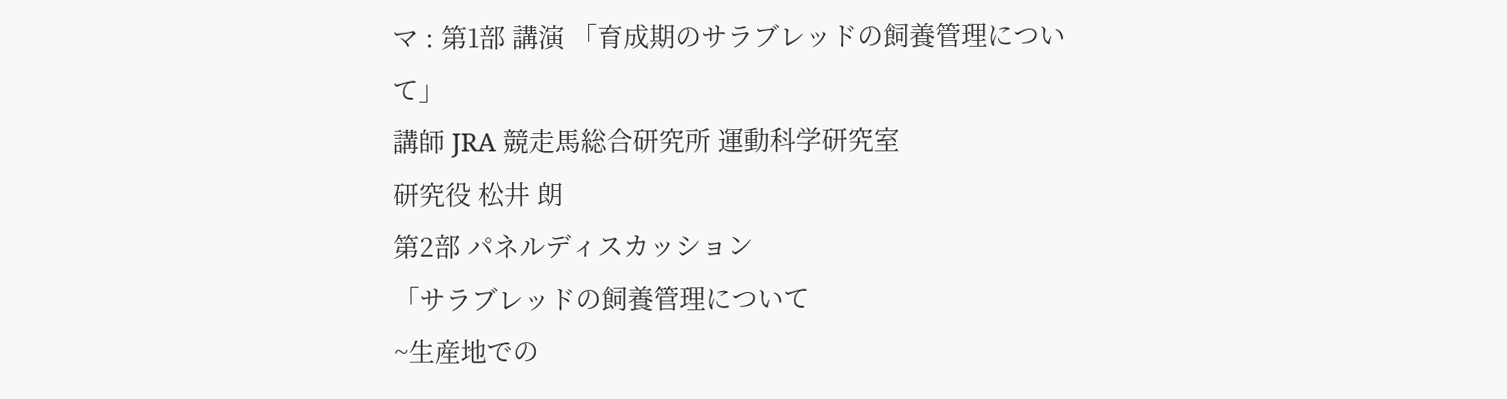マ : 第1部 講演 「育成期のサラブレッドの飼養管理について」
講師 JRA 競走馬総合研究所 運動科学研究室
研究役 松井 朗
第2部 パネルディスカッション
「サラブレッドの飼養管理について
~生産地での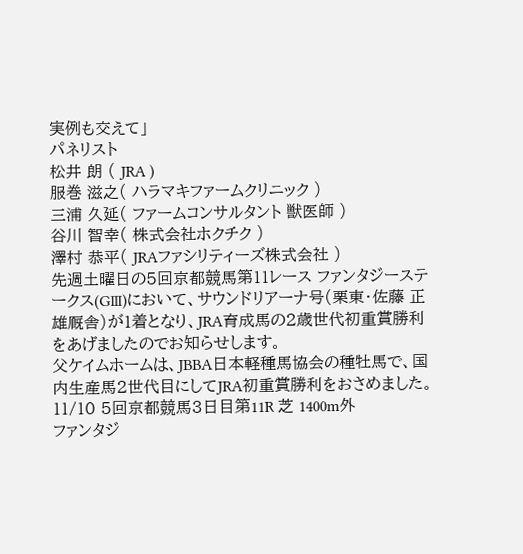実例も交えて」
パネリスト
松井 朗 ( JRA )
服巻 滋之( ハラマキファームクリニック )
三浦 久延( ファームコンサルタント 獣医師 )
谷川 智幸( 株式会社ホクチク )
澤村 恭平( JRAファシリティーズ株式会社 )
先週土曜日の5回京都競馬第11レース ファンタジーステークス(GⅢ)において、サウンドリアーナ号(栗東・佐藤 正雄厩舎)が1着となり、JRA育成馬の2歳世代初重賞勝利をあげましたのでお知らせします。
父ケイムホームは、JBBA日本軽種馬協会の種牡馬で、国内生産馬2世代目にしてJRA初重賞勝利をおさめました。
11/10 5回京都競馬3日目第11R 芝 1400m外
ファンタジ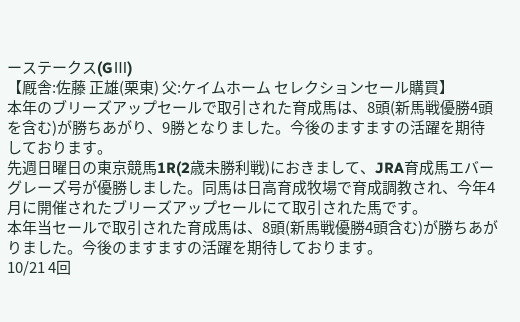ーステークス(GⅢ)
【厩舎:佐藤 正雄(栗東) 父:ケイムホーム セレクションセール購買】
本年のブリーズアップセールで取引された育成馬は、8頭(新馬戦優勝4頭を含む)が勝ちあがり、9勝となりました。今後のますますの活躍を期待しております。
先週日曜日の東京競馬1R(2歳未勝利戦)におきまして、JRA育成馬エバーグレーズ号が優勝しました。同馬は日高育成牧場で育成調教され、今年4月に開催されたブリーズアップセールにて取引された馬です。
本年当セールで取引された育成馬は、8頭(新馬戦優勝4頭含む)が勝ちあがりました。今後のますますの活躍を期待しております。
10/21 4回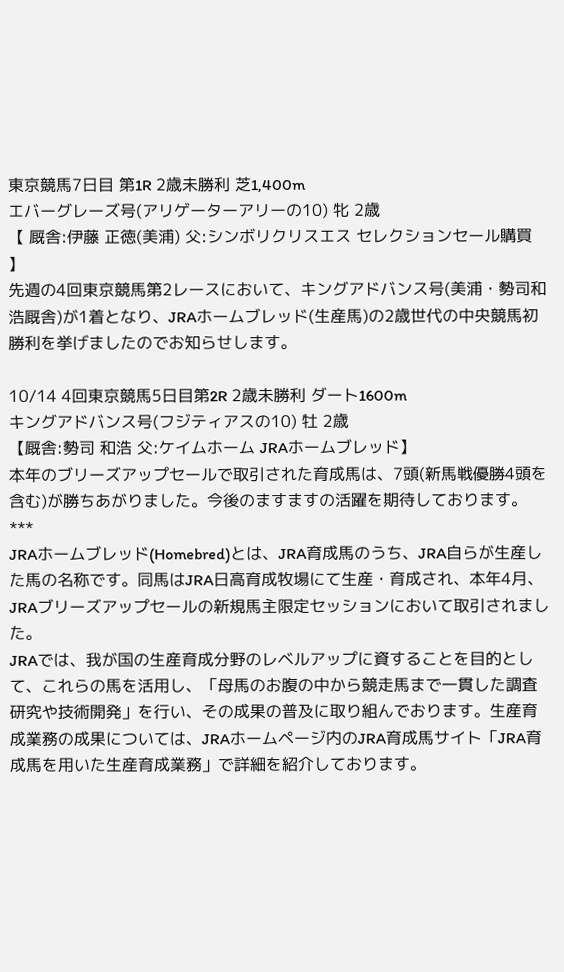東京競馬7日目 第1R 2歳未勝利 芝1,400m
エバーグレーズ号(アリゲーターアリーの10) 牝 2歳
【 厩舎:伊藤 正徳(美浦) 父:シンボリクリスエス セレクションセール購買 】
先週の4回東京競馬第2レースにおいて、キングアドバンス号(美浦・勢司和浩厩舎)が1着となり、JRAホームブレッド(生産馬)の2歳世代の中央競馬初勝利を挙げましたのでお知らせします。

10/14 4回東京競馬5日目第2R 2歳未勝利 ダート1600m
キングアドバンス号(フジティアスの10) 牡 2歳
【厩舎:勢司 和浩 父:ケイムホーム JRAホームブレッド】
本年のブリーズアップセールで取引された育成馬は、7頭(新馬戦優勝4頭を含む)が勝ちあがりました。今後のますますの活躍を期待しております。
***
JRAホームブレッド(Homebred)とは、JRA育成馬のうち、JRA自らが生産した馬の名称です。同馬はJRA日高育成牧場にて生産・育成され、本年4月、JRAブリーズアップセールの新規馬主限定セッションにおいて取引されました。
JRAでは、我が国の生産育成分野のレベルアップに資することを目的として、これらの馬を活用し、「母馬のお腹の中から競走馬まで一貫した調査研究や技術開発」を行い、その成果の普及に取り組んでおります。生産育成業務の成果については、JRAホームページ内のJRA育成馬サイト「JRA育成馬を用いた生産育成業務」で詳細を紹介しております。